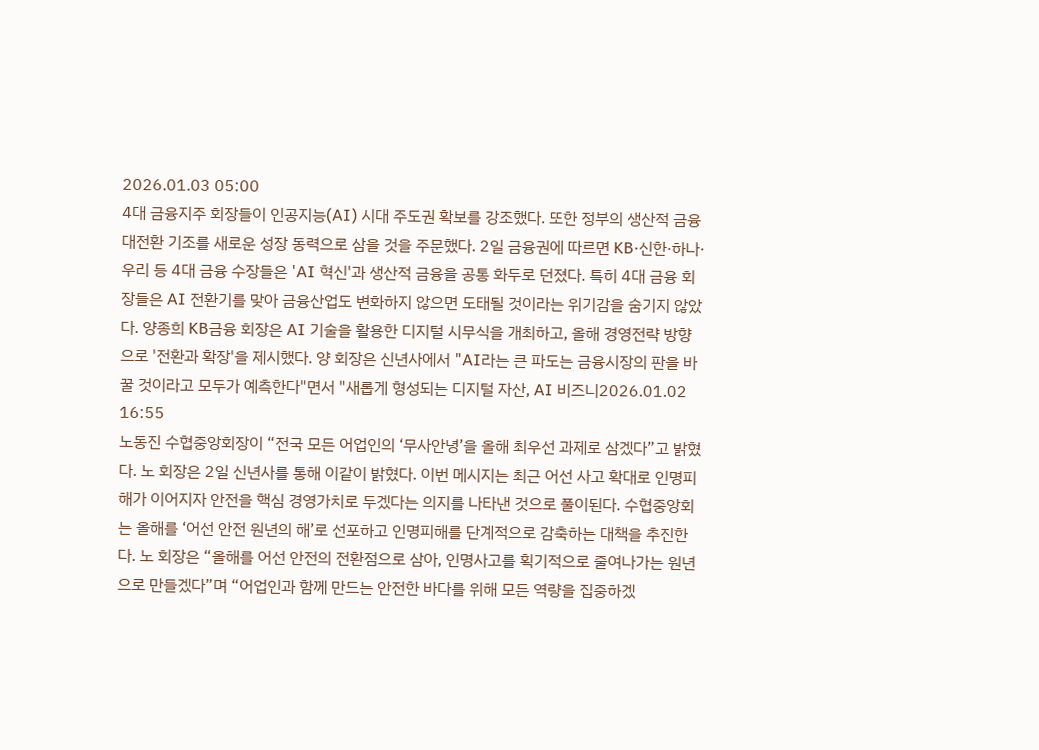2026.01.03 05:00
4대 금융지주 회장들이 인공지능(AI) 시대 주도권 확보를 강조했다. 또한 정부의 생산적 금융 대전환 기조를 새로운 성장 동력으로 삼을 것을 주문했다. 2일 금융권에 따르면 KB·신한·하나·우리 등 4대 금융 수장들은 'AI 혁신'과 생산적 금융을 공통 화두로 던졌다. 특히 4대 금융 회장들은 AI 전환기를 맞아 금융산업도 변화하지 않으면 도태될 것이라는 위기감을 숨기지 않았다. 양종희 KB금융 회장은 AI 기술을 활용한 디지털 시무식을 개최하고, 올해 경영전략 방향으로 '전환과 확장'을 제시했다. 양 회장은 신년사에서 "AI라는 큰 파도는 금융시장의 판을 바꿀 것이라고 모두가 예측한다"면서 "새롭게 형성되는 디지털 자산, AI 비즈니2026.01.02 16:55
노동진 수협중앙회장이 “전국 모든 어업인의 ‘무사안녕’을 올해 최우선 과제로 삼겠다”고 밝혔다. 노 회장은 2일 신년사를 통해 이같이 밝혔다. 이번 메시지는 최근 어선 사고 확대로 인명피해가 이어지자 안전을 핵심 경영가치로 두겠다는 의지를 나타낸 것으로 풀이된다. 수협중앙회는 올해를 ‘어선 안전 원년의 해’로 선포하고 인명피해를 단계적으로 감축하는 대책을 추진한다. 노 회장은 “올해를 어선 안전의 전환점으로 삼아, 인명사고를 획기적으로 줄여나가는 원년으로 만들겠다”며 “어업인과 함께 만드는 안전한 바다를 위해 모든 역량을 집중하겠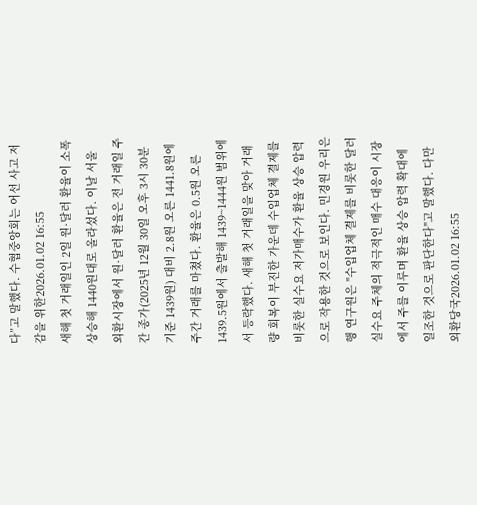다”고 말했다. 수협중앙회는 어선 사고 저감을 위한2026.01.02 16:55
새해 첫 거래일인 2일 원·달러 환율이 소폭 상승해 1440원대로 올라섰다. 이날 서울 외환시장에서 원·달러 환율은 전 거래일 주간 종가(2025년 12월 30일 오후 3시 30분 기준 1439원) 대비 2.8원 오른 1441.8원에 주간 거래를 마쳤다. 환율은 0.5원 오른 1439.5원에서 출발해 1439~1444원 범위에서 등락했다. 새해 첫 거래일을 맞아 거래량 회복이 부진한 가운데 수입업체 결제를 비롯한 실수요 저가매수가 환율 상승 압력으로 작용한 것으로 보인다. 민경원 우리은행 연구원은 "수입업체 결제를 비롯한 달러 실수요 주체의 적극적인 매수 대응이 시장에서 주를 이루며 환율 상승 압력 확대에 일조한 것으로 판단한다"고 말했다. 다만 외환당국2026.01.02 16:55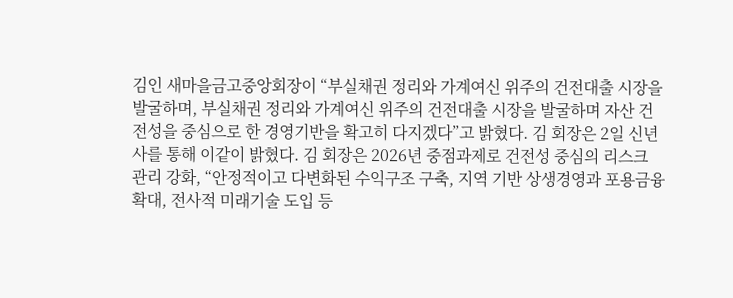김인 새마을금고중앙회장이 “부실채권 정리와 가계여신 위주의 건전대출 시장을 발굴하며, 부실채권 정리와 가계여신 위주의 건전대출 시장을 발굴하며 자산 건전성을 중심으로 한 경영기반을 확고히 다지겠다”고 밝혔다. 김 회장은 2일 신년사를 통해 이같이 밝혔다. 김 회장은 2026년 중점과제로 건전성 중심의 리스크 관리 강화, “안정적이고 다변화된 수익구조 구축, 지역 기반 상생경영과 포용금융 확대, 전사적 미래기술 도입 등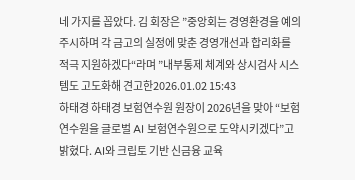네 가지를 꼽았다. 김 회장은 ”중앙회는 경영환경을 예의주시하며 각 금고의 실정에 맞춘 경영개선과 합리화를 적극 지원하겠다“라며 ”내부통제 체계와 상시검사 시스템도 고도화해 견고한2026.01.02 15:43
하태경 하태경 보험연수원 원장이 2026년을 맞아 “보험연수원을 글로벌 AI 보험연수원으로 도약시키겠다”고 밝혔다. AI와 크립토 기반 신금융 교육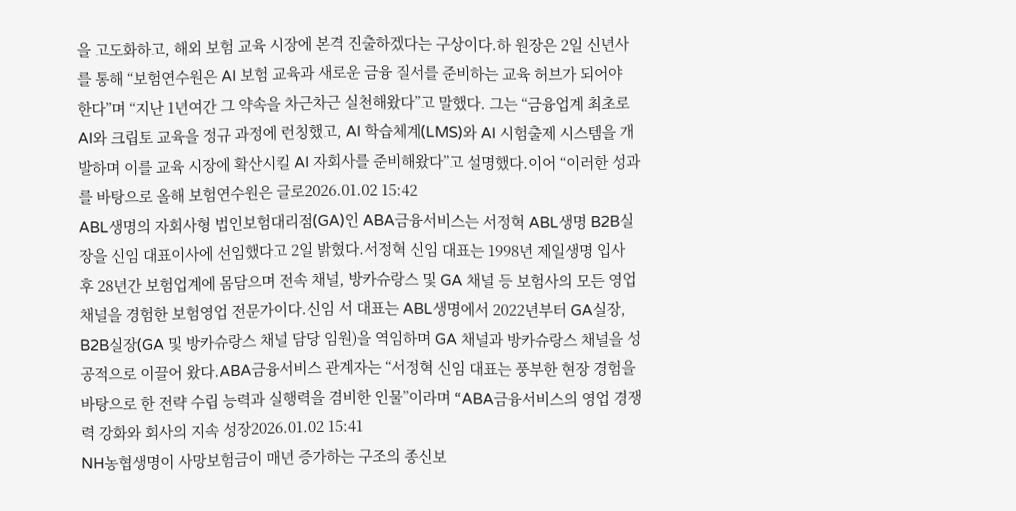을 고도화하고, 해외 보험 교육 시장에 본격 진출하겠다는 구상이다.하 원장은 2일 신년사를 통해 “보험연수원은 AI 보험 교육과 새로운 금융 질서를 준비하는 교육 허브가 되어야 한다”며 “지난 1년여간 그 약속을 차근차근 실천해왔다”고 말했다. 그는 “금융업계 최초로 AI와 크립토 교육을 정규 과정에 런칭했고, AI 학습체계(LMS)와 AI 시험출제 시스템을 개발하며 이를 교육 시장에 확산시킬 AI 자회사를 준비해왔다”고 설명했다.이어 “이러한 성과를 바탕으로 올해 보험연수원은 글로2026.01.02 15:42
ABL생명의 자회사형 법인보험대리점(GA)인 ABA금융서비스는 서정혁 ABL생명 B2B실장을 신임 대표이사에 선임했다고 2일 밝혔다.서정혁 신임 대표는 1998년 제일생명 입사 후 28년간 보험업계에 몸담으며 전속 채널, 방카슈랑스 및 GA 채널 등 보험사의 모든 영업채널을 경험한 보험영업 전문가이다.신임 서 대표는 ABL생명에서 2022년부터 GA실장, B2B실장(GA 및 방카슈랑스 채널 담당 임원)을 역임하며 GA 채널과 방카슈랑스 채널을 성공적으로 이끌어 왔다.ABA금융서비스 관계자는 “서정혁 신임 대표는 풍부한 현장 경험을 바탕으로 한 전략 수립 능력과 실행력을 겸비한 인물”이라며 “ABA금융서비스의 영업 경쟁력 강화와 회사의 지속 성장2026.01.02 15:41
NH농협생명이 사망보험금이 매년 증가하는 구조의 종신보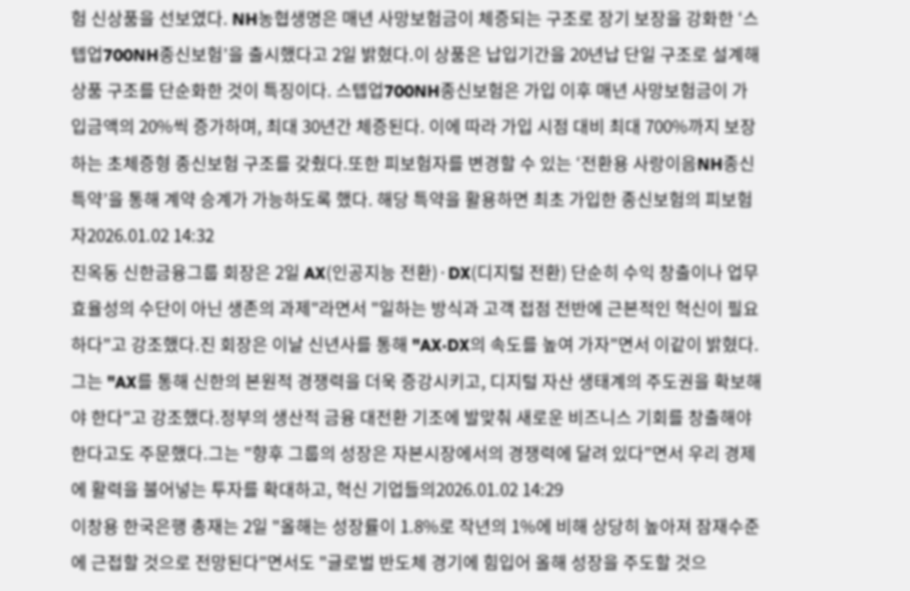험 신상품을 선보였다. NH농협생명은 매년 사망보험금이 체증되는 구조로 장기 보장을 강화한 ‘스텝업700NH종신보험’을 출시했다고 2일 밝혔다.이 상품은 납입기간을 20년납 단일 구조로 설계해 상품 구조를 단순화한 것이 특징이다. 스텝업700NH종신보험은 가입 이후 매년 사망보험금이 가입금액의 20%씩 증가하며, 최대 30년간 체증된다. 이에 따라 가입 시점 대비 최대 700%까지 보장하는 초체증형 종신보험 구조를 갖췄다.또한 피보험자를 변경할 수 있는 ‘전환용 사랑이음NH종신특약’을 통해 계약 승계가 가능하도록 했다. 해당 특약을 활용하면 최초 가입한 종신보험의 피보험자2026.01.02 14:32
진옥동 신한금융그룹 회장은 2일 AX(인공지능 전환)·DX(디지털 전환) 단순히 수익 창출이나 업무 효율성의 수단이 아닌 생존의 과제"라면서 "일하는 방식과 고객 접점 전반에 근본적인 혁신이 필요하다"고 강조했다.진 회장은 이날 신년사를 통해 "AX·DX의 속도를 높여 가자"면서 이같이 밝혔다.그는 "AX를 통해 신한의 본원적 경쟁력을 더욱 증강시키고, 디지털 자산 생태계의 주도권을 확보해야 한다"고 강조했다.정부의 생산적 금융 대전환 기조에 발맞춰 새로운 비즈니스 기회를 창출해야 한다고도 주문했다.그는 "향후 그룹의 성장은 자본시장에서의 경쟁력에 달려 있다"면서 우리 경제에 활력을 불어넣는 투자를 확대하고, 혁신 기업들의2026.01.02 14:29
이창용 한국은행 총재는 2일 "올해는 성장률이 1.8%로 작년의 1%에 비해 상당히 높아져 잠재수준에 근접할 것으로 전망된다"면서도 "글로벌 반도체 경기에 힘입어 올해 성장을 주도할 것으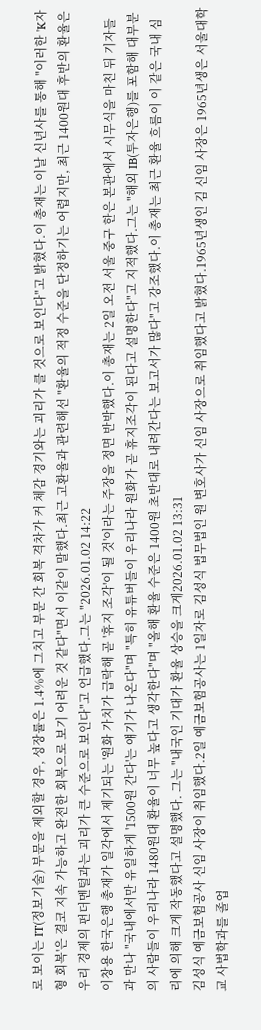로 보이는 IT(정보기술) 부문을 제외할 경우, 성장률은 1.4%에 그치고 부문 간 회복 격차가 커 체감 경기와는 괴리가 클 것으로 보인다"고 밝혔다.이 총재는 이날 신년사를 통해 "이러한 'K자형 회복'은 결코 지속 가능하고 완전한 회복으로 보기 어려운 것 같다"면서 이같이 말했다.최근 고환율과 관련해선 "환율의 적정 수준을 단정하기는 어렵지만, 최근 1400원대 후반의 환율은 우리 경제의 펀더멘털과는 괴리가 큰 수준으로 보인다"고 언급했다.그는 "2026.01.02 14:22
이창용 한국은행 총재가 일각에서 제기되는 '원화 가치가 급락해 곧 '휴지 조각'이 될 것'이라는 주장을 정면 반박했다.이 총재는 2일 오전 서울 중구 한은 본관에서 시무식을 마친 뒤 기자들과 만나 "국내에서만 유일하게 '1500원 간다'는 얘기가 나온다"며 "특히 유튜버들이 우리나라 원화가 곧 휴지조각이 된다고 설명한다"고 지적했다.그는 "해외 IB(투자은행)를 포함해 대부분의 사람들이 우리나라 1480원대 환율이 너무 높다고 생각한다"며 "올해 환율 수준은 1400원 초반대로 내려간다는 보고서가 많다"고 강조했다.이 총재는 최근 환율 흐름이 이 같은 국내 심리에 의해 크게 작동했다고 설명했다. 그는 "내국인 기대가 환율 상승을 크게2026.01.02 13:31
김성식 예금보험공사 신임 사장이 취임했다.2일 예금보험공사는 1일자로 김성식 법무법인 원 변호사가 신임 사장으로 취임했다고 밝혔다.1965년생인 김 신임 사장은 1965년생은 서울대학교 사법학과를 졸업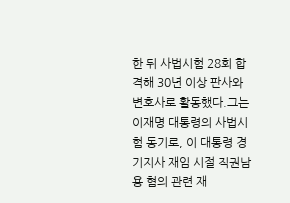한 뒤 사법시험 28회 합격해 30년 이상 판사와 변호사로 활동했다.그는 이재명 대통령의 사법시험 동기로, 이 대통령 경기지사 재임 시절 직권남용 혐의 관련 재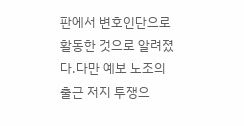판에서 변호인단으로 활동한 것으로 알려졌다.다만 예보 노조의 출근 저지 투쟁으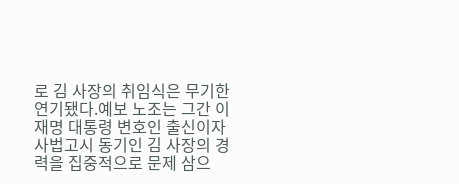로 김 사장의 취임식은 무기한 연기됐다.예보 노조는 그간 이재명 대통령 변호인 출신이자 사법고시 동기인 김 사장의 경력을 집중적으로 문제 삼으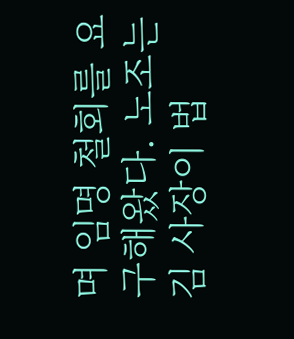며 임명 철회를 요구해왔다. 노조는 김 사장이 법